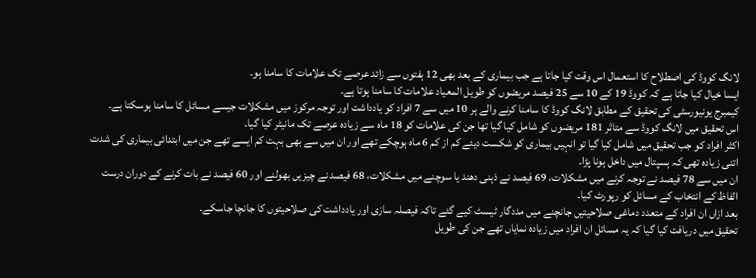لانگ کووڈ کی اصطلاح کا استعمال اس وقت کیا جاتا ہے جب بیماری کے بعد بھی 12 ہفتوں سے زائد عرصے تک علامات کا سامنا ہو۔
ایسا خیال کیا جاتا ہے کہ کووڈ 19 کے 10 سے 25 فیصد مریضوں کو طویل المعیاد علامات کا سامنا ہوتا ہے۔
کیمبرج یونیورسٹی کی تحقیق کے مطابق لانگ کووڈ کا سامنا کرنے والے ہر 10 میں سے 7 افراد کو یادداشت اور توجہ مرکوز میں مشکلات جیسے مسائل کا سامنا ہوسکتا ہے۔
اس تحقیق میں لانگ کووڈ سے متاثر 181 مریضوں کو شامل کیا گیا تھا جن کی علامات کو 18 ماہ سے زیادہ عرصے تک مانیٹر کیا گیا۔
اکثر افراد کو جب تحقیق میں شامل کیا گیا تو انہیں بیماری کو شکست دیئے کم از کم 6 ماہ ہوچکے تھے اور ان میں سے بھی بہت کم ایسے تھے جن میں ابتدائی بیماری کی شدت اتنی زیادہ تھی کہ ہسپتال میں داخل ہونا پڑا۔
ان میں سے 78 فیصد نے توجہ کرنے میں مشکلات، 69 فیصد نے ذہنی دھند یا سوچنے میں مشکلات، 68 فیصد نے چیزیں بھولنے اور 60 فیصد نے بات کرنے کے دوران درست الفاظ کے انتخاب کے مسائل کو رپورٹ کیا۔
بعد ازاں ان افراد کے متعدد دماغی صلاحیتیں جانچنے میں مددگار ٹیسٹ کیے گئے تاکہ فیصلہ سازی اور یادداشت کی صلاحیتوں کا جانچا جاسکے۔
تحقیق میں دریافت کیا گیا کہ یہ مسائل ان افراد میں زیادہ نمایاں تھے جن کی طویل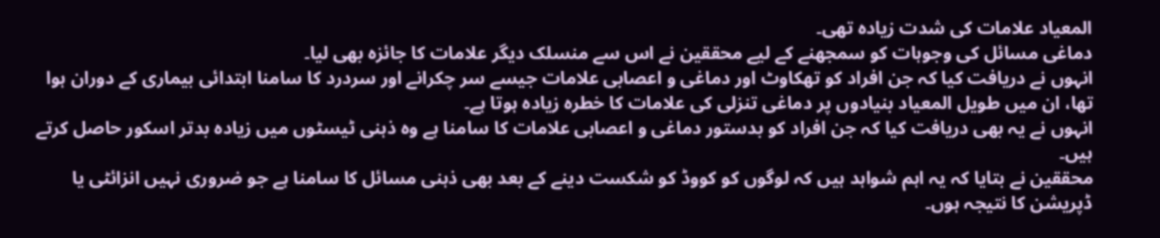المعیاد علامات کی شدت زیادہ تھی۔
دماغی مسائل کی وجوہات کو سمجھنے کے لیے محققین نے اس سے منسلک دیگر علامات کا جائزہ بھی لیا۔
انہوں نے دریافت کیا کہ جن افراد کو تھکاوٹ اور دماغی و اعصابی علامات جیسے سر چکرانے اور سردرد کا سامنا ابتدائی بیماری کے دوران ہوا تھا، ان میں طویل المعیاد بنیادوں پر دماغی تنزلی کی علامات کا خطرہ زیادہ ہوتا ہے۔
انہوں نے یہ بھی دریافت کیا کہ جن افراد کو بدستور دماغی و اعصابی علامات کا سامنا ہے وہ ذہنی ٹیسٹوں میں زیادہ بدتر اسکور حاصل کرتے ہیں۔
محققین نے بتایا کہ یہ اہم شواہد ہیں کہ لوگوں کو کووڈ کو شکست دینے کے بعد بھی ذہنی مسائل کا سامنا ہے جو ضروری نہیں انزائٹی یا ڈپریشن کا نتیجہ ہوں۔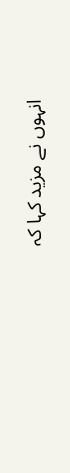انہوں نے مزید کہا کہ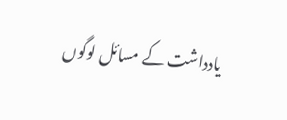یادداشت کے مسائل لوگوں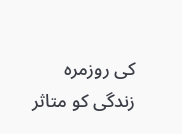کی روزمرہ زندگی کو متاثر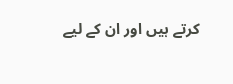کرتے ہیں اور ان کے لیے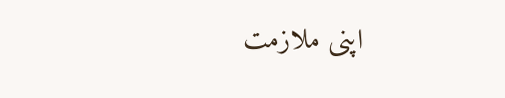اپنی ملازمت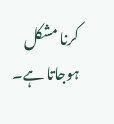کرنا مشکل ہوجاتا ہے۔